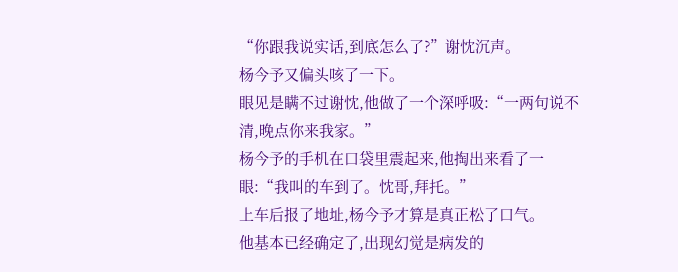“你跟我说实话,到底怎么了?”谢忱沉声。
杨今予又偏头咳了一下。
眼见是瞒不过谢忱,他做了一个深呼吸:“一两句说不清,晚点你来我家。”
杨今予的手机在口袋里震起来,他掏出来看了一眼:“我叫的车到了。忱哥,拜托。”
上车后报了地址,杨今予才算是真正松了口气。
他基本已经确定了,出现幻觉是病发的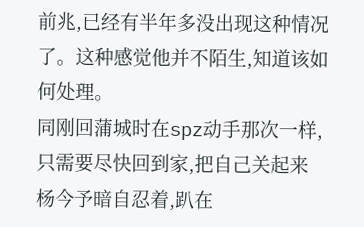前兆,已经有半年多没出现这种情况了。这种感觉他并不陌生,知道该如何处理。
同刚回蒲城时在spz动手那次一样,只需要尽快回到家,把自己关起来
杨今予暗自忍着,趴在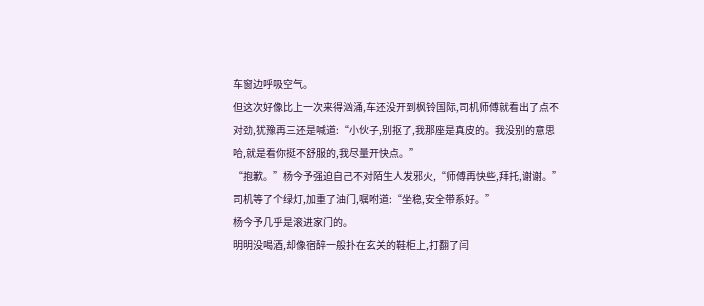车窗边呼吸空气。
但这次好像比上一次来得汹涌,车还没开到枫铃国际,司机师傅就看出了点不对劲,犹豫再三还是喊道:“小伙子,别抠了,我那座是真皮的。我没别的意思哈,就是看你挺不舒服的,我尽量开快点。”
“抱歉。”杨今予强迫自己不对陌生人发邪火,“师傅再快些,拜托,谢谢。”
司机等了个绿灯,加重了油门,嘱咐道:“坐稳,安全带系好。”
杨今予几乎是滚进家门的。
明明没喝酒,却像宿醉一般扑在玄关的鞋柜上,打翻了闫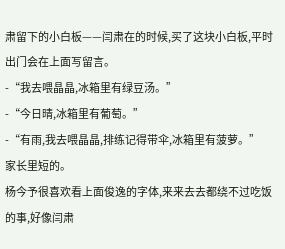肃留下的小白板——闫肃在的时候,买了这块小白板,平时出门会在上面写留言。
-“我去喂晶晶,冰箱里有绿豆汤。”
-“今日晴,冰箱里有葡萄。”
-“有雨,我去喂晶晶,排练记得带伞,冰箱里有菠萝。”
家长里短的。
杨今予很喜欢看上面俊逸的字体,来来去去都绕不过吃饭的事,好像闫肃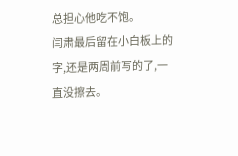总担心他吃不饱。
闫肃最后留在小白板上的字,还是两周前写的了,一直没擦去。